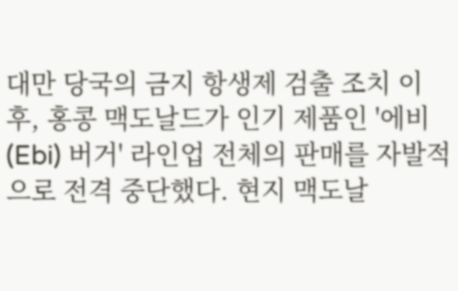대만 당국의 금지 항생제 검출 조치 이후, 홍콩 맥도날드가 인기 제품인 '에비(Ebi) 버거' 라인업 전체의 판매를 자발적으로 전격 중단했다. 현지 맥도날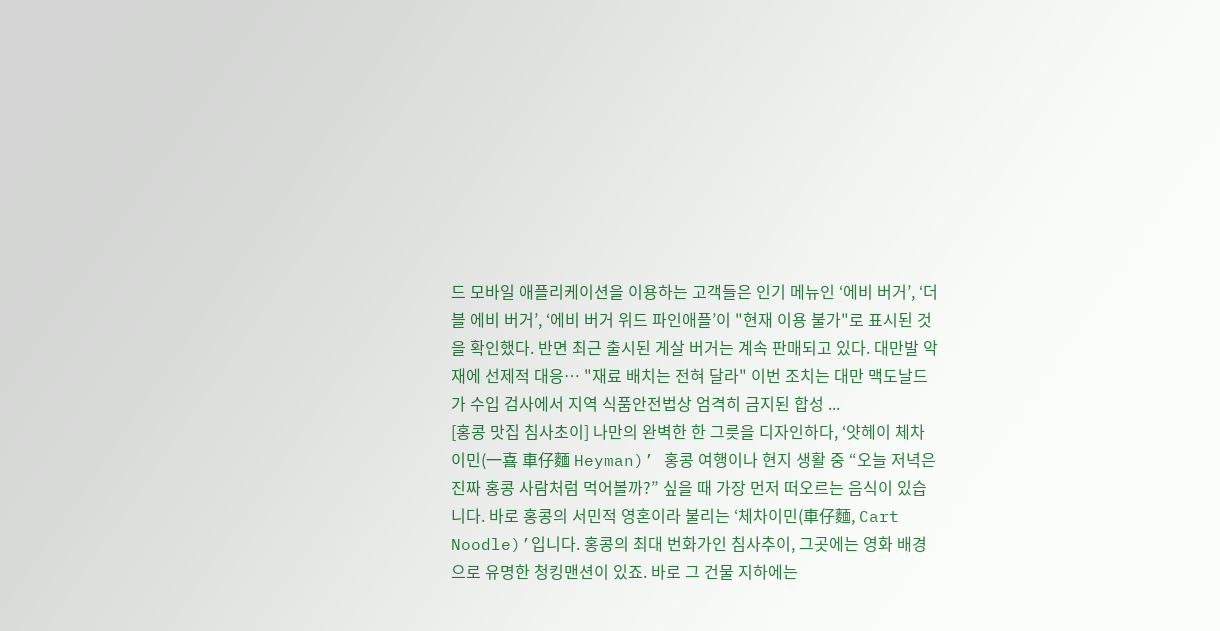드 모바일 애플리케이션을 이용하는 고객들은 인기 메뉴인 ‘에비 버거’, ‘더블 에비 버거’, ‘에비 버거 위드 파인애플’이 "현재 이용 불가"로 표시된 것을 확인했다. 반면 최근 출시된 게살 버거는 계속 판매되고 있다. 대만발 악재에 선제적 대응… "재료 배치는 전혀 달라" 이번 조치는 대만 맥도날드가 수입 검사에서 지역 식품안전법상 엄격히 금지된 합성 ...
[홍콩 맛집 침사초이] 나만의 완벽한 한 그릇을 디자인하다, ‘얏헤이 체차이민(一喜 車仔麵 Heyman)’ 홍콩 여행이나 현지 생활 중 “오늘 저녁은 진짜 홍콩 사람처럼 먹어볼까?” 싶을 때 가장 먼저 떠오르는 음식이 있습니다. 바로 홍콩의 서민적 영혼이라 불리는 ‘체차이민(車仔麵, Cart Noodle)’입니다. 홍콩의 최대 번화가인 침사추이, 그곳에는 영화 배경으로 유명한 청킹맨션이 있죠. 바로 그 건물 지하에는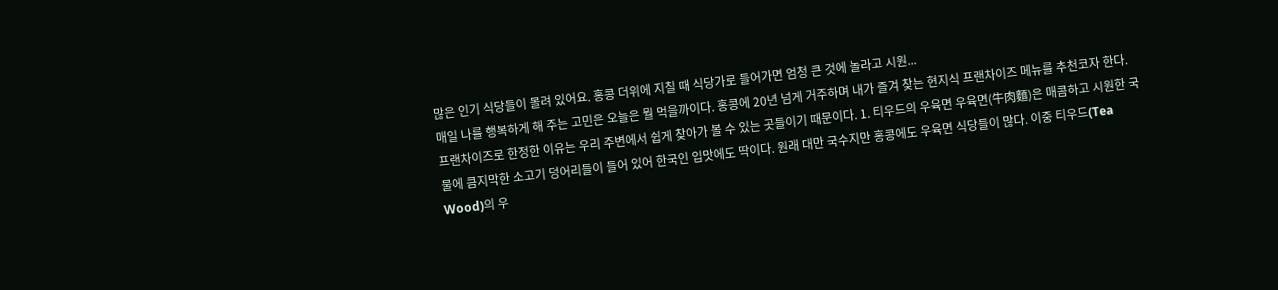많은 인기 식당들이 몰려 있어요. 홍콩 더위에 지칠 때 식당가로 들어가면 엄청 큰 것에 놀라고 시원...
매일 나를 행복하게 해 주는 고민은 오늘은 뭘 먹을까이다. 홍콩에 20년 넘게 거주하며 내가 즐겨 찾는 현지식 프랜차이즈 메뉴를 추천코자 한다. 프랜차이즈로 한정한 이유는 우리 주변에서 쉽게 찾아가 볼 수 있는 곳들이기 때문이다. 1. 티우드의 우육면 우육면(牛肉麵)은 매콤하고 시원한 국물에 큼지막한 소고기 덩어리들이 들어 있어 한국인 입맛에도 딱이다. 원래 대만 국수지만 홍콩에도 우육면 식당들이 많다. 이중 티우드(Tea Wood)의 우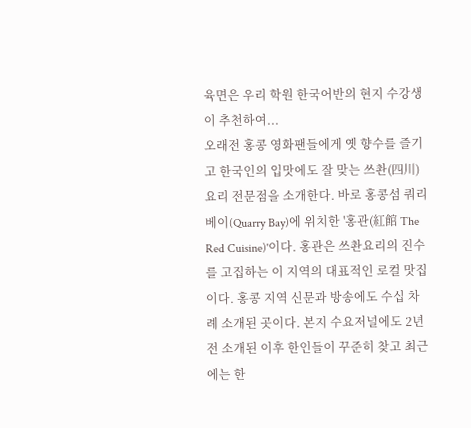육면은 우리 학원 한국어반의 현지 수강생이 추천하여...
오래전 홍콩 영화팬들에게 옛 향수를 즐기고 한국인의 입맛에도 잘 맞는 쓰촨(四川) 요리 전문점을 소개한다. 바로 홍콩섬 쿼리베이(Quarry Bay)에 위치한 '홍관(紅館 The Red Cuisine)'이다. 홍관은 쓰촨요리의 진수를 고집하는 이 지역의 대표적인 로컬 맛집이다. 홍콩 지역 신문과 방송에도 수십 차례 소개된 곳이다. 본지 수요저널에도 2년 전 소개된 이후 한인들이 꾸준히 찾고 최근에는 한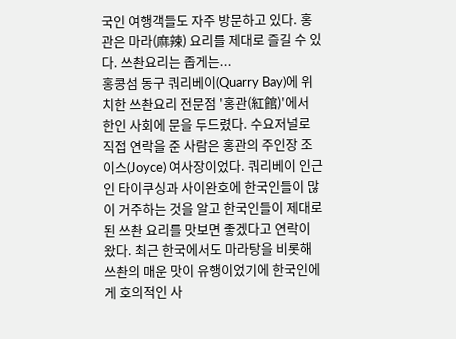국인 여행객들도 자주 방문하고 있다. 홍관은 마라(麻辣) 요리를 제대로 즐길 수 있다. 쓰촨요리는 좁게는...
홍콩섬 동구 쿼리베이(Quarry Bay)에 위치한 쓰촨요리 전문점 '홍관(紅館)'에서 한인 사회에 문을 두드렸다. 수요저널로 직접 연락을 준 사람은 홍관의 주인장 조이스(Joyce) 여사장이었다. 쿼리베이 인근인 타이쿠싱과 사이완호에 한국인들이 많이 거주하는 것을 알고 한국인들이 제대로된 쓰촨 요리를 맛보면 좋겠다고 연락이 왔다. 최근 한국에서도 마라탕을 비롯해 쓰촨의 매운 맛이 유행이었기에 한국인에게 호의적인 사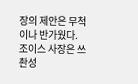장의 제안은 무척이나 반가웠다. 조이스 사장은 쓰촨성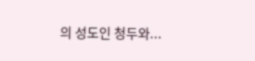의 성도인 청두와...